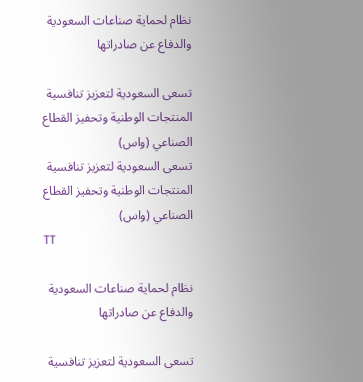نظام لحماية صناعات السعودية والدفاع عن صادراتها

تسعى السعودية لتعزيز تنافسية المنتجات الوطنية وتحفيز القطاع الصناعي (واس)
تسعى السعودية لتعزيز تنافسية المنتجات الوطنية وتحفيز القطاع الصناعي (واس)
TT

نظام لحماية صناعات السعودية والدفاع عن صادراتها

تسعى السعودية لتعزيز تنافسية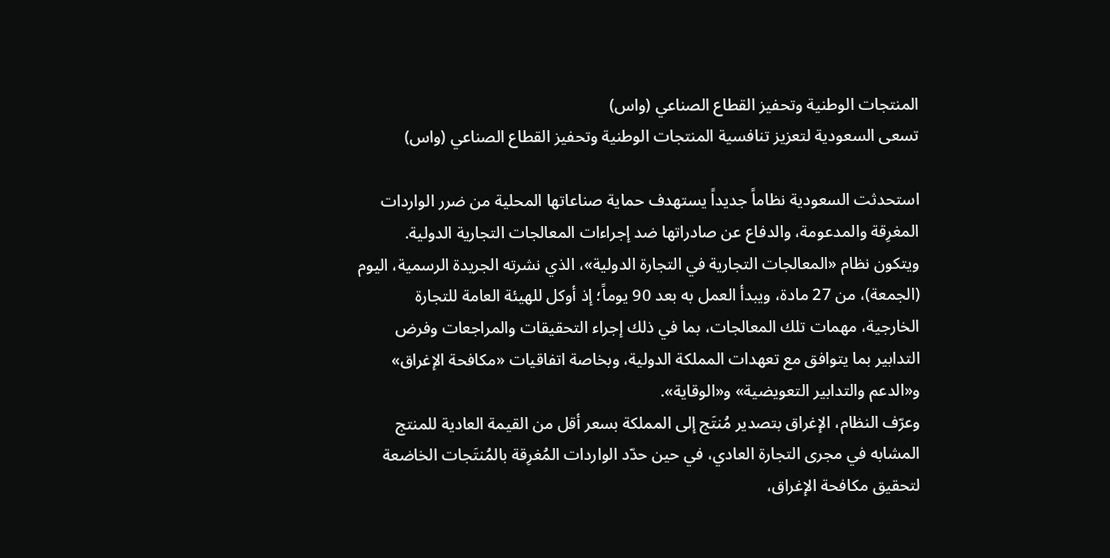المنتجات الوطنية وتحفيز القطاع الصناعي (واس)
تسعى السعودية لتعزيز تنافسية المنتجات الوطنية وتحفيز القطاع الصناعي (واس)

استحدثت السعودية نظاماً جديداً يستهدف حماية صناعاتها المحلية من ضرر الواردات المغرِقة والمدعومة، والدفاع عن صادراتها ضد إجراءات المعالجات التجارية الدولية.
ويتكون نظام «المعالجات التجارية في التجارة الدولية»، الذي نشرته الجريدة الرسمية، اليوم (الجمعة)، من 27 مادة، ويبدأ العمل به بعد 90 يوماً؛ إذ أوكل للهيئة العامة للتجارة الخارجية، مهمات تلك المعالجات، بما في ذلك إجراء التحقيقات والمراجعات وفرض التدابير بما يتوافق مع تعهدات المملكة الدولية، وبخاصة اتفاقيات «مكافحة الإغراق» و«الدعم والتدابير التعويضية» و«الوقاية».
وعرّف النظام، الإغراق بتصدير مُنتَج إلى المملكة بسعر أقل من القيمة العادية للمنتج المشابه في مجرى التجارة العادي، في حين حدّد الواردات المُغرِقة بالمُنتَجات الخاضعة لتحقيق مكافحة الإغراق،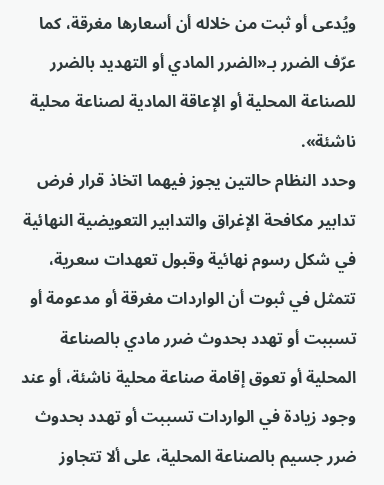ويُدعى أو ثبت من خلاله أن أسعارها مغرقة، كما عرّف الضرر بـ«الضرر المادي أو التهديد بالضرر للصناعة المحلية أو الإعاقة المادية لصناعة محلية ناشئة».
وحدد النظام حالتين يجوز فيهما اتخاذ قرار فرض تدابير مكافحة الإغراق والتدابير التعويضية النهائية في شكل رسوم نهائية وقبول تعهدات سعرية، تتمثل في ثبوت أن الواردات مغرقة أو مدعومة أو تسببت أو تهدد بحدوث ضرر مادي بالصناعة المحلية أو تعوق إقامة صناعة محلية ناشئة، أو عند وجود زيادة في الواردات تسببت أو تهدد بحدوث ضرر جسيم بالصناعة المحلية، على ألا تتجاوز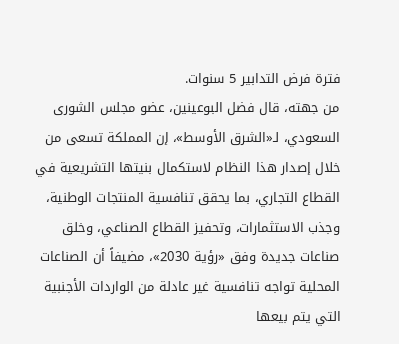فترة فرض التدابير 5 سنوات.
من جهته، قال فضل البوعينين، عضو مجلس الشورى السعودي، لـ«الشرق الأوسط»، إن المملكة تسعى من خلال إصدار هذا النظام لاستكمال بنيتها التشريعية في القطاع التجاري، بما يحقق تنافسية المنتجات الوطنية، وجذب الاستثمارات، وتحفيز القطاع الصناعي، وخلق صناعات جديدة وفق «رؤية 2030»، مضيفاً أن الصناعات المحلية تواجه تنافسية غير عادلة من الواردات الأجنبية التي يتم بيعها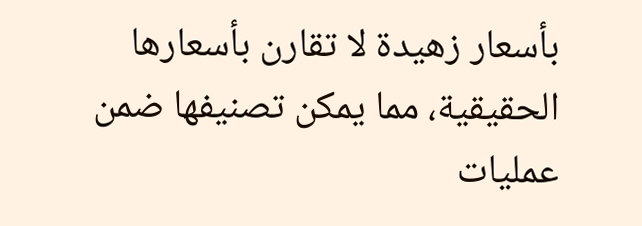بأسعار زهيدة لا تقارن بأسعارها الحقيقية، مما يمكن تصنيفها ضمن عمليات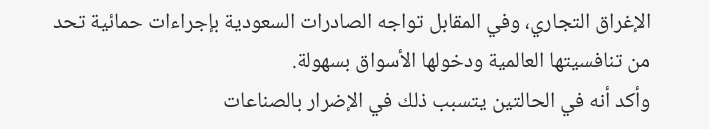الإغراق التجاري، وفي المقابل تواجه الصادرات السعودية بإجراءات حمائية تحد من تنافسيتها العالمية ودخولها الأسواق بسهولة.
وأكد أنه في الحالتين يتسبب ذلك في الإضرار بالصناعات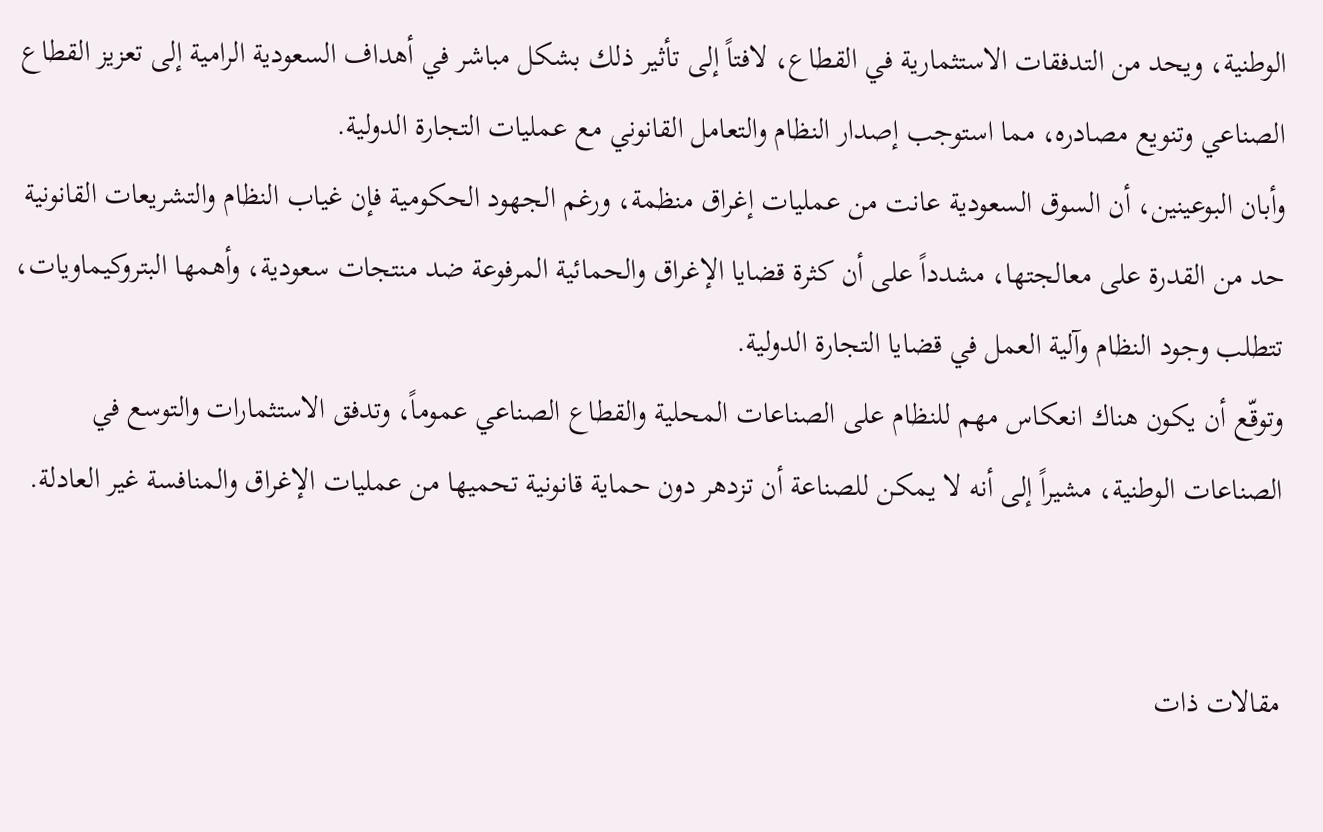الوطنية، ويحد من التدفقات الاستثمارية في القطاع، لافتاً إلى تأثير ذلك بشكل مباشر في أهداف السعودية الرامية إلى تعزيز القطاع الصناعي وتنويع مصادره، مما استوجب إصدار النظام والتعامل القانوني مع عمليات التجارة الدولية.
وأبان البوعينين، أن السوق السعودية عانت من عمليات إغراق منظمة، ورغم الجهود الحكومية فإن غياب النظام والتشريعات القانونية حد من القدرة على معالجتها، مشدداً على أن كثرة قضايا الإغراق والحمائية المرفوعة ضد منتجات سعودية، وأهمها البتروكيماويات، تتطلب وجود النظام وآلية العمل في قضايا التجارة الدولية.
وتوقّع أن يكون هناك انعكاس مهم للنظام على الصناعات المحلية والقطاع الصناعي عموماً، وتدفق الاستثمارات والتوسع في الصناعات الوطنية، مشيراً إلى أنه لا يمكن للصناعة أن تزدهر دون حماية قانونية تحميها من عمليات الإغراق والمنافسة غير العادلة.


مقالات ذات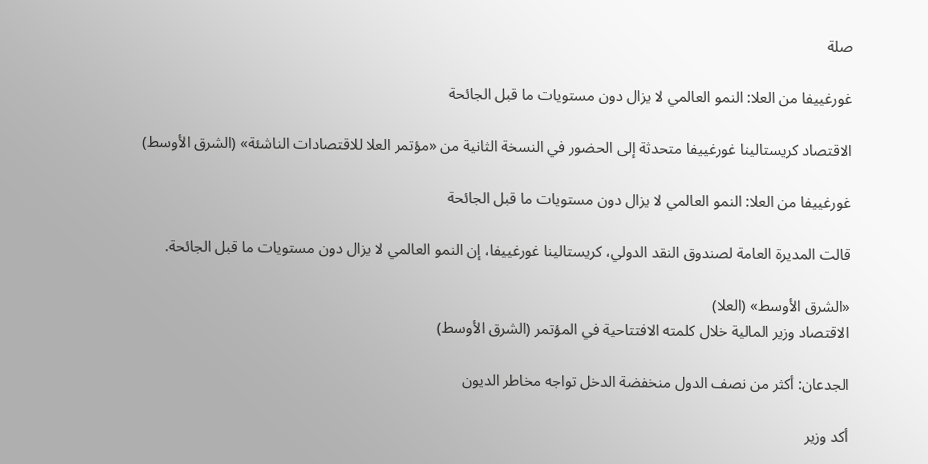صلة

غورغييفا من العلا: النمو العالمي لا يزال دون مستويات ما قبل الجائحة

الاقتصاد كريستالينا غورغييفا متحدثة إلى الحضور في النسخة الثانية من «مؤتمر العلا للاقتصادات الناشئة» (الشرق الأوسط)

غورغييفا من العلا: النمو العالمي لا يزال دون مستويات ما قبل الجائحة

قالت المديرة العامة لصندوق النقد الدولي، كريستالينا غورغييفا، إن النمو العالمي لا يزال دون مستويات ما قبل الجائحة.

«الشرق الأوسط» (العلا)
الاقتصاد وزير المالية خلال كلمته الافتتاحية في المؤتمر (الشرق الأوسط)

الجدعان: أكثر من نصف الدول منخفضة الدخل تواجه مخاطر الديون

أكد وزير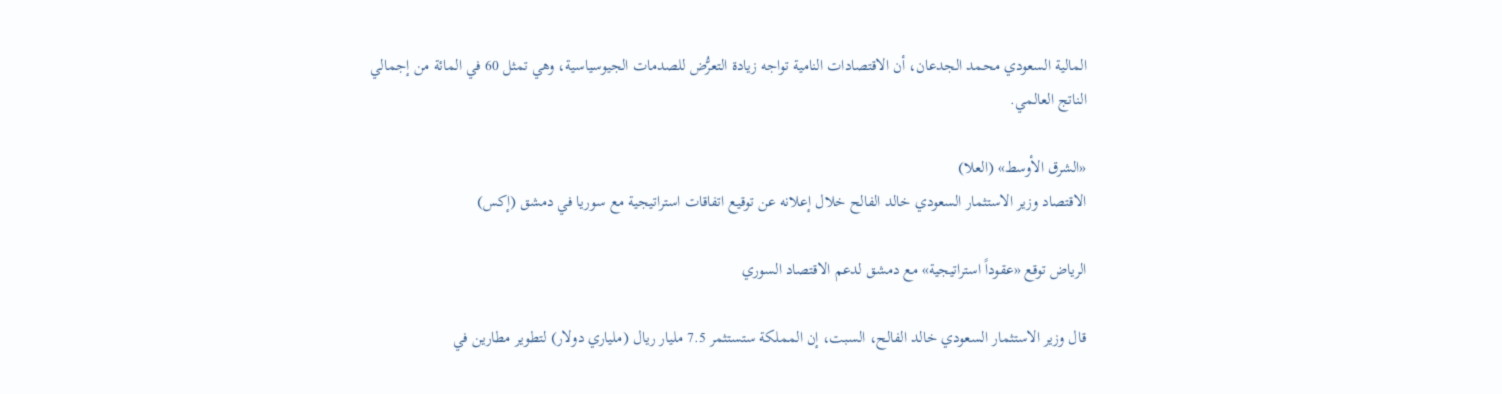المالية السعودي محمد الجدعان، أن الاقتصادات النامية تواجه زيادة التعرُّض للصدمات الجيوسياسية، وهي تمثل 60 في المائة من إجمالي الناتج العالمي.

«الشرق الأوسط» (العلا)
الاقتصاد وزير الاستثمار السعودي خالد الفالح خلال إعلانه عن توقيع اتفاقات استراتيجية مع سوريا في دمشق (إكس)

الرياض توقع «عقوداً استراتيجية» مع دمشق لدعم الاقتصاد السوري

قال وزير الاستثمار السعودي ‌خالد الفالح، ‌السبت، إن المملكة ‌ستستثمر 7.5 مليار ريال (ملياري دولار) لتطوير ‌مطارين في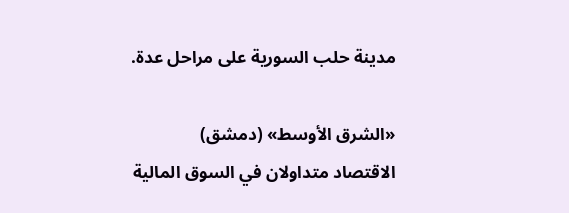مدينة حلب السورية على مراحل عدة.

«الشرق الأوسط» (دمشق)
الاقتصاد متداولان في السوق المالية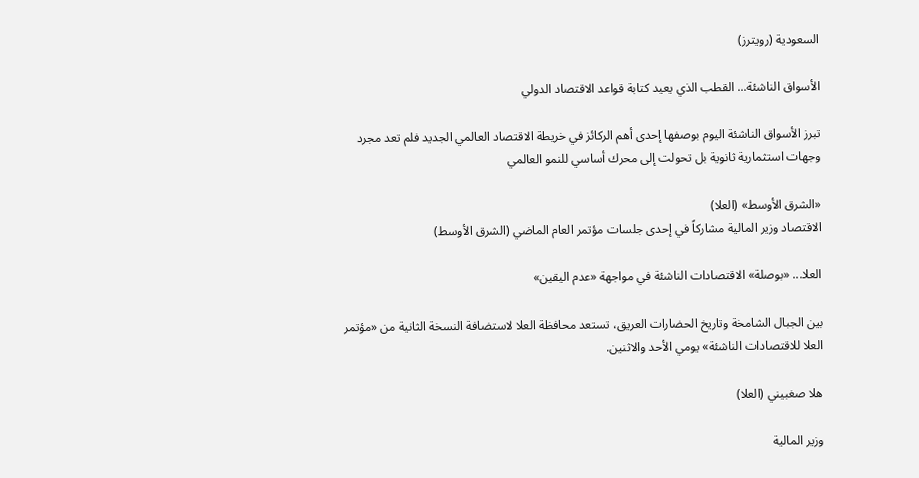السعودية (رويترز)

الأسواق الناشئة... القطب الذي يعيد كتابة قواعد الاقتصاد الدولي

تبرز الأسواق الناشئة اليوم بوصفها إحدى أهم الركائز في خريطة الاقتصاد العالمي الجديد فلم تعد مجرد وجهات استثمارية ثانوية بل تحولت إلى محرك أساسي للنمو العالمي

«الشرق الأوسط» (العلا)
الاقتصاد وزير المالية مشاركاً في إحدى جلسات مؤتمر العام الماضي (الشرق الأوسط)

العلا... «بوصلة» الاقتصادات الناشئة في مواجهة «عدم اليقين»

بين الجبال الشامخة وتاريخ الحضارات العريق، تستعد محافظة العلا لاستضافة النسخة الثانية من «مؤتمر العلا للاقتصادات الناشئة» يومي الأحد والاثنين.

هلا صغبيني (العلا)

وزير المالية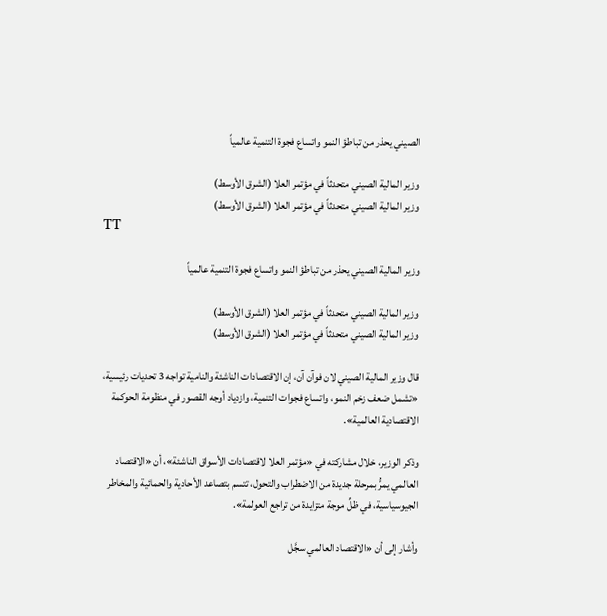الصيني يحذر من تباطؤ النمو واتساع فجوة التنمية عالمياً

وزير المالية الصيني متحدثاً في مؤتمر العلا (الشرق الأوسط)
وزير المالية الصيني متحدثاً في مؤتمر العلا (الشرق الأوسط)
TT

وزير المالية الصيني يحذر من تباطؤ النمو واتساع فجوة التنمية عالمياً

وزير المالية الصيني متحدثاً في مؤتمر العلا (الشرق الأوسط)
وزير المالية الصيني متحدثاً في مؤتمر العلا (الشرق الأوسط)

قال وزير المالية الصيني لان فوآن آن، إن الاقتصادات الناشئة والنامية تواجه 3 تحديات رئيسية، «تشمل ضعف زخم النمو، واتساع فجوات التنمية، وازدياد أوجه القصور في منظومة الحوكمة الاقتصادية العالمية».

وذكر الوزير، خلال مشاركته في «مؤتمر العلا لاقتصادات الأسواق الناشئة»، أن «الاقتصاد العالمي يمرُّ بمرحلة جديدة من الاضطراب والتحول، تتسم بتصاعد الأحادية والحمائية والمخاطر الجيوسياسية، في ظلِّ موجة متزايدة من تراجع العولمة».

وأشار إلى أن «الاقتصاد العالمي سجَّل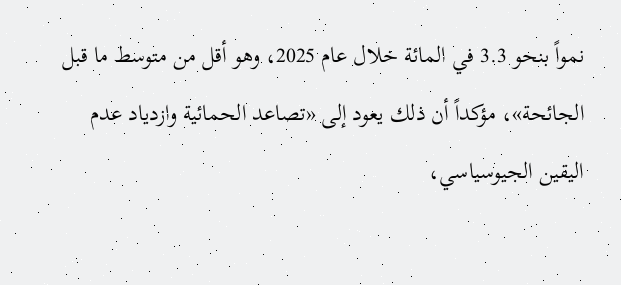نمواً بنحو 3.3 في المائة خلال عام 2025، وهو أقل من متوسط ما قبل الجائحة»، مؤكداً أن ذلك يعود إلى «تصاعد الحمائية وازدياد عدم اليقين الجيوسياسي،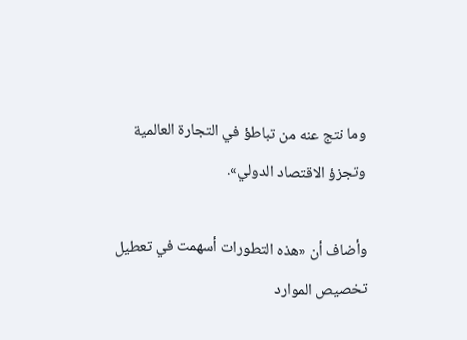وما نتج عنه من تباطؤ في التجارة العالمية وتجزؤ الاقتصاد الدولي».

وأضاف أن «هذه التطورات أسهمت في تعطيل تخصيص الموارد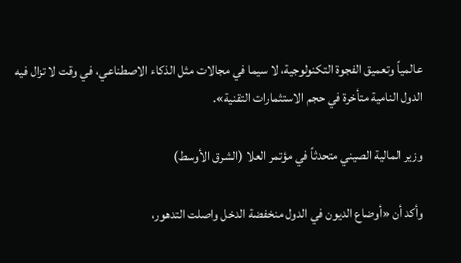عالمياً وتعميق الفجوة التكنولوجية، لا سيما في مجالات مثل الذكاء الاصطناعي، في وقت لا تزال فيه الدول النامية متأخرة في حجم الاستثمارات التقنية».

وزير المالية الصيني متحدثاً في مؤتمر العلا (الشرق الأوسط)

وأكد أن «أوضاع الديون في الدول منخفضة الدخل واصلت التدهور،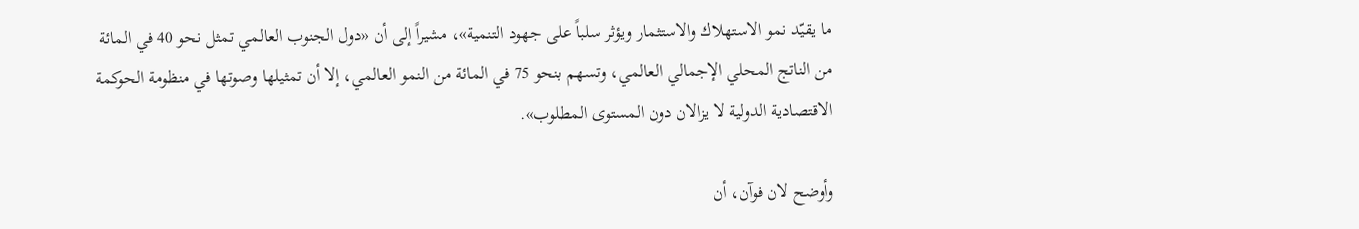ما يقيّد نمو الاستهلاك والاستثمار ويؤثر سلباً على جهود التنمية»، مشيراً إلى أن «دول الجنوب العالمي تمثل نحو 40 في المائة من الناتج المحلي الإجمالي العالمي، وتسهم بنحو 75 في المائة من النمو العالمي، إلا أن تمثيلها وصوتها في منظومة الحوكمة الاقتصادية الدولية لا يزالان دون المستوى المطلوب».

وأوضح لان فوآن، أن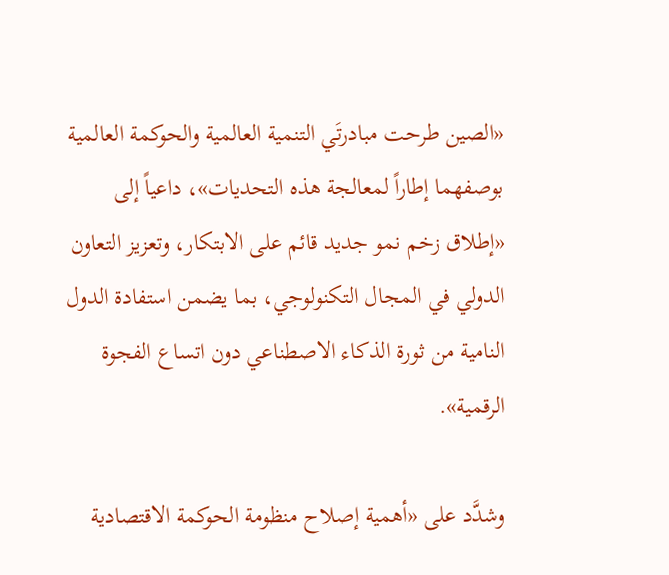«الصين طرحت مبادرتَي التنمية العالمية والحوكمة العالمية بوصفهما إطاراً لمعالجة هذه التحديات»، داعياً إلى «إطلاق زخم نمو جديد قائم على الابتكار، وتعزيز التعاون الدولي في المجال التكنولوجي، بما يضمن استفادة الدول النامية من ثورة الذكاء الاصطناعي دون اتساع الفجوة الرقمية».

وشدَّد على «أهمية إصلاح منظومة الحوكمة الاقتصادية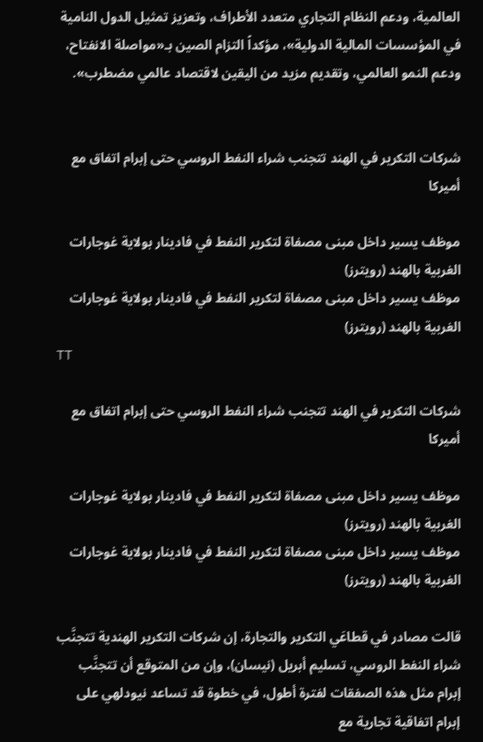العالمية، ودعم النظام التجاري متعدد الأطراف، وتعزيز تمثيل الدول النامية في المؤسسات المالية الدولية»، مؤكداً التزام الصين بـ«مواصلة الانفتاح، ودعم النمو العالمي، وتقديم مزيد من اليقين لاقتصاد عالمي مضطرب».


شركات التكرير في الهند تتجنب شراء النفط الروسي حتى إبرام اتفاق مع أميركا

موظف يسير داخل مبنى مصفاة لتكرير النفط في فادينار بولاية غوجارات الغربية بالهند (رويترز)
موظف يسير داخل مبنى مصفاة لتكرير النفط في فادينار بولاية غوجارات الغربية بالهند (رويترز)
TT

شركات التكرير في الهند تتجنب شراء النفط الروسي حتى إبرام اتفاق مع أميركا

موظف يسير داخل مبنى مصفاة لتكرير النفط في فادينار بولاية غوجارات الغربية بالهند (رويترز)
موظف يسير داخل مبنى مصفاة لتكرير النفط في فادينار بولاية غوجارات الغربية بالهند (رويترز)

قالت مصادر في قطاعَي التكرير والتجارة، إن شركات التكرير الهندية تتجنَّب شراء النفط الروسي، تسليم أبريل (نيسان)، وإن من المتوقع أن تتجنَّب إبرام مثل هذه الصفقات لفترة أطول، في خطوة قد تساعد نيودلهي على إبرام اتفاقية تجارية مع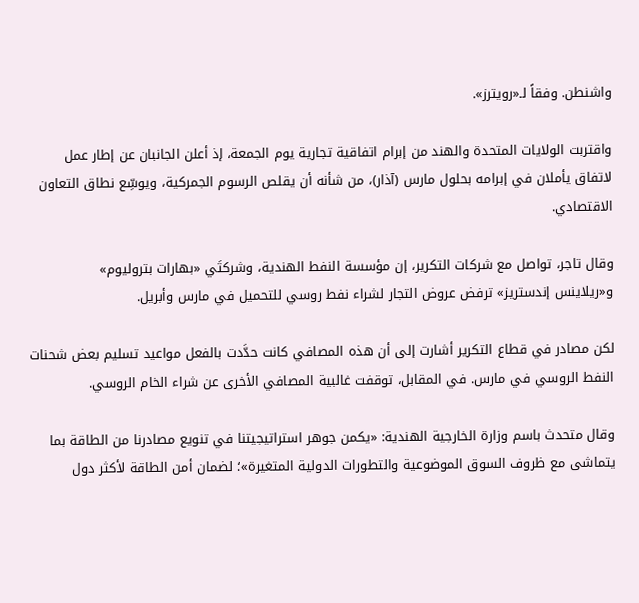واشنطن. وفقاً لـ«رويترز».

واقتربت الولايات المتحدة والهند من إبرام اتفاقية تجارية يوم الجمعة، إذ أعلن الجانبان عن إطار عمل لاتفاق يأملان في إبرامه بحلول مارس (آذار)، من شأنه أن يقلص الرسوم الجمركية، ويوسِّع نطاق التعاون الاقتصادي.

وقال تاجر، تواصل ‌مع شركات ‌التكرير، إن مؤسسة النفط الهندية، وشركتَي ‌«بهارات بتروليوم» و«ريلاينس ‌إندستريز» ترفض عروض التجار لشراء نفط روسي للتحميل في مارس وأبريل.

لكن مصادر في قطاع التكرير أشارت إلى أن هذه المصافي كانت حدَّدت بالفعل مواعيد تسليم بعض شحنات النفط الروسي في مارس. في المقابل، توقفت غالبية المصافي الأخرى عن شراء الخام الروسي.

وقال متحدث باسم وزارة الخارجية الهندية: «يكمن جوهر استراتيجيتنا في تنويع مصادرنا من الطاقة بما يتماشى مع ظروف السوق الموضوعية والتطورات الدولية المتغيرة»؛ لضمان أمن الطاقة لأكثر دول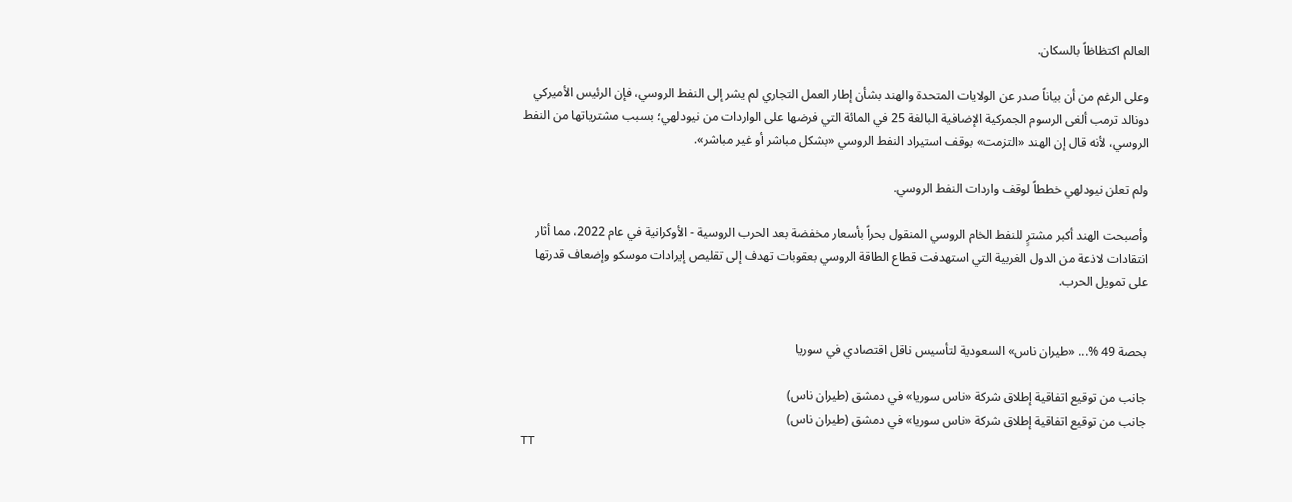العالم اكتظاظاً بالسكان.

وعلى الرغم من أن بياناً صدر عن الولايات المتحدة والهند بشأن إطار العمل التجاري لم يشر إلى النفط الروسي، فإن الرئيس الأميركي دونالد ترمب ألغى الرسوم الجمركية الإضافية البالغة 25 في المائة التي فرضها على الواردات من نيودلهي؛ بسبب مشترياتها من النفط الروسي، لأنه قال إن الهند «التزمت» بوقف استيراد النفط الروسي «بشكل مباشر أو غير مباشر».

ولم تعلن نيودلهي خططاً لوقف واردات النفط الروسي.

وأصبحت الهند أكبر مشترٍ للنفط الخام الروسي المنقول بحراً بأسعار مخفضة بعد الحرب الروسية - الأوكرانية في عام 2022، مما أثار انتقادات لاذعة من الدول الغربية التي استهدفت قطاع ‌الطاقة الروسي بعقوبات تهدف إلى تقليص إيرادات موسكو وإضعاف قدرتها على تمويل الحرب.


بحصة 49 %... «طيران ناس» السعودية لتأسيس ناقل اقتصادي في سوريا

جانب من توقيع اتفاقية إطلاق شركة «ناس سوريا» في دمشق (طيران ناس)
جانب من توقيع اتفاقية إطلاق شركة «ناس سوريا» في دمشق (طيران ناس)
TT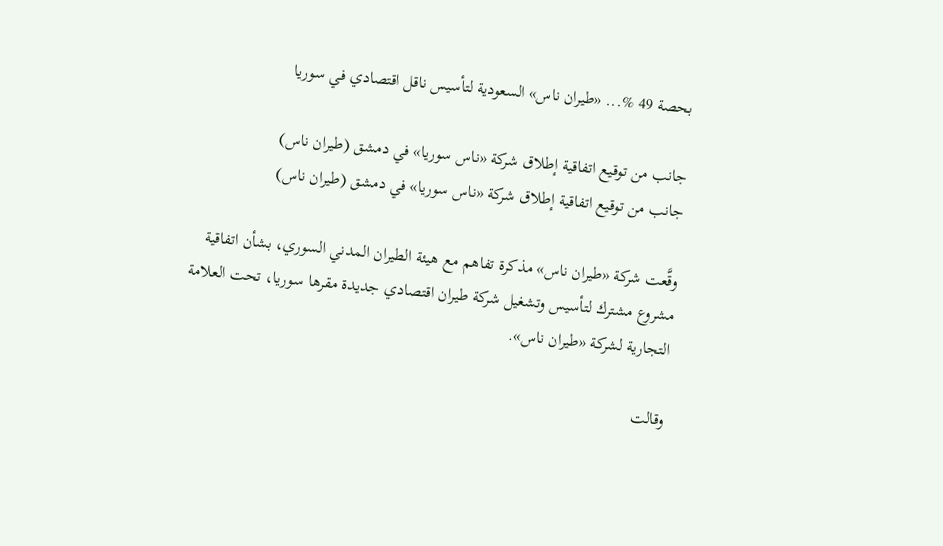بحصة 49 %... «طيران ناس» السعودية لتأسيس ناقل اقتصادي في سوريا

جانب من توقيع اتفاقية إطلاق شركة «ناس سوريا» في دمشق (طيران ناس)
جانب من توقيع اتفاقية إطلاق شركة «ناس سوريا» في دمشق (طيران ناس)

وقَّعت شركة «طيران ناس» مذكرة تفاهم مع هيئة الطيران المدني السوري، بشأن اتفاقية مشروع مشترك لتأسيس وتشغيل شركة طيران اقتصادي جديدة مقرها سوريا، تحت العلامة التجارية لشركة «طيران ناس».

وقالت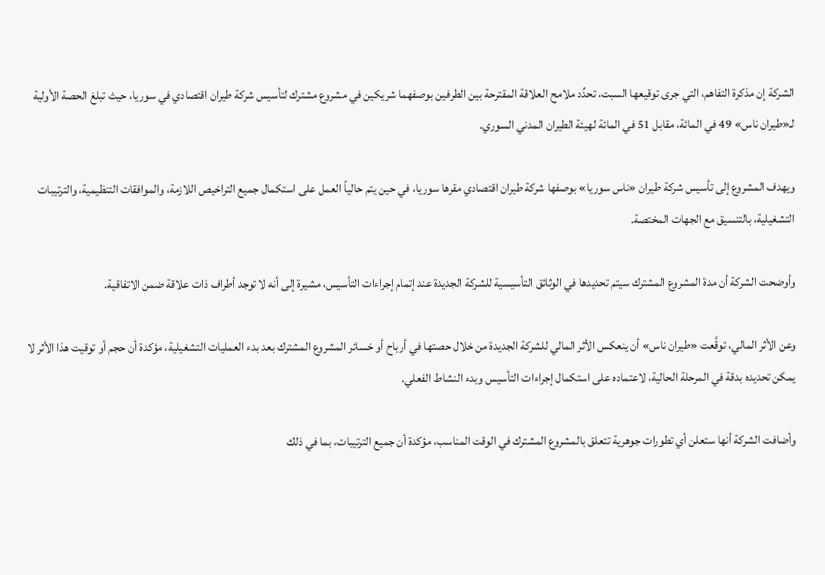الشركة إن مذكرة التفاهم، التي جرى توقيعها السبت، تحدِّد ملامح العلاقة المقترحة بين الطرفين بوصفهما شريكين في مشروع مشترك لتأسيس شركة طيران اقتصادي في سوريا، حيث تبلغ الحصة الأولية لـ«طيران ناس» 49 في المائة، مقابل 51 في المائة لهيئة الطيران المدني السوري.

ويهدف المشروع إلى تأسيس شركة طيران «ناس سوريا» بوصفها شركة طيران اقتصادي مقرها سوريا، في حين يتم حالياً العمل على استكمال جميع التراخيص اللازمة، والموافقات التنظيمية، والترتيبات التشغيلية، بالتنسيق مع الجهات المختصة.

وأوضحت الشركة أن مدة المشروع المشترك سيتم تحديدها في الوثائق التأسيسية للشركة الجديدة عند إتمام إجراءات التأسيس، مشيرة إلى أنه لا توجد أطراف ذات علاقة ضمن الاتفاقية.

وعن الأثر المالي، توقَّعت «طيران ناس» أن ينعكس الأثر المالي للشركة الجديدة من خلال حصتها في أرباح أو خسائر المشروع المشترك بعد بدء العمليات التشغيلية، مؤكدة أن حجم أو توقيت هذا الأثر لا يمكن تحديده بدقة في المرحلة الحالية، لاعتماده على استكمال إجراءات التأسيس وبدء النشاط الفعلي.

وأضافت الشركة أنها ستعلن أي تطورات جوهرية تتعلق بالمشروع المشترك في الوقت المناسب، مؤكدة أن جميع الترتيبات، بما في ذلك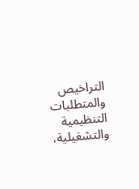التراخيص والمتطلبات التنظيمية والتشغيلية،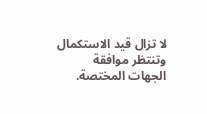لا تزال قيد الاستكمال وتنتظر موافقة الجهات المختصة.